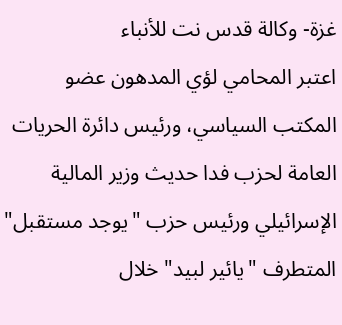غزة- وكالة قدس نت للأنباء
اعتبر المحامي لؤي المدهون عضو المكتب السياسي، ورئيس دائرة الحريات العامة لحزب فدا حديث وزير المالية الإسرائيلي ورئيس حزب "يوجد مستقبل" المتطرف "يائير لبيد" خلال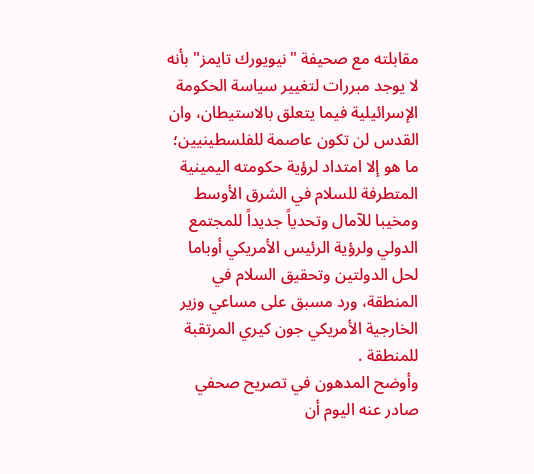مقابلته مع صحيفة "نيويورك تايمز" بأنه لا يوجد مبررات لتغيير سياسة الحكومة الإسرائيلية فيما يتعلق بالاستيطان، وان القدس لن تكون عاصمة للفلسطينيين؛ ما هو إلا امتداد لرؤية حكومته اليمينية المتطرفة للسلام في الشرق الأوسط ومخيبا للآمال وتحدياً جديداً للمجتمع الدولي ولرؤية الرئيس الأمريكي أوباما لحل الدولتين وتحقيق السلام في المنطقة، ورد مسبق على مساعي وزير الخارجية الأمريكي جون كيري المرتقبة للمنطقة .
وأوضح المدهون في تصريح صحفي صادر عنه اليوم أن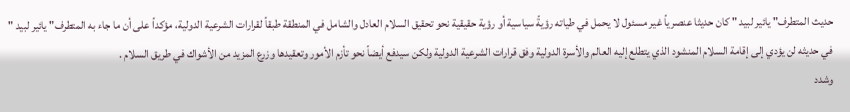حديث المتطرف" يائير لبيد " كان حديثا عنصرياً غير مسئول لا يحمل في طياته رؤيةً سياسية أو رؤية حقيقية نحو تحقيق السلام العادل والشامل في المنطقة طبقاً لقرارات الشرعية الدولية، مؤكداً على أن ما جاء به المتطرف" يائير لبيد " في حديثه لن يؤدي إلى إقامة السلام المنشود الذي يتطلع إليه العالم والأسرة الدولية وفق قرارات الشرعية الدولية ولكن سيدفع أيضاً نحو تأزم الأمور وتعقيدها وزرع المزيد من الأشواك في طريق السلام .
وشدد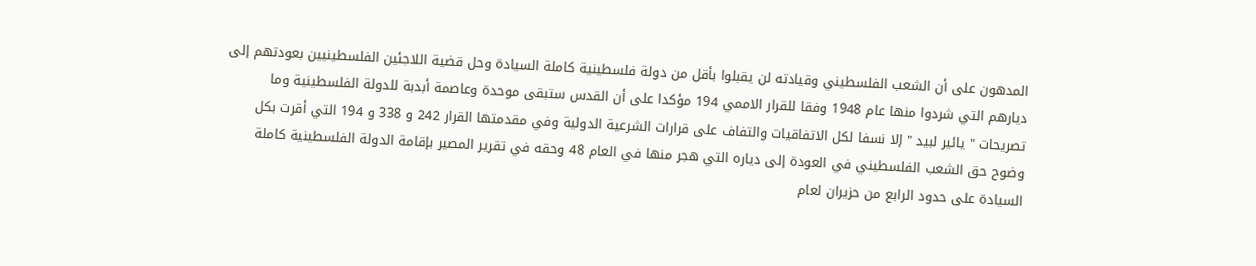المدهون على أن الشعب الفلسطيني وقيادته لن يقبلوا بأقل من دولة فلسطينية كاملة السيادة وحل قضية اللاجئين الفلسطينيين بعودتهم إلى ديارهم التي شردوا منها عام 1948 وفقا للقرار الاممي 194 مؤكدا على أن القدس ستبقى موحدة وعاصمة أبدبة للدولة الفلسطينية وما تصريحات " يائير لبيد " إلا نسفا لكل الاتفاقيات والتفاف على قرارات الشرعية الدولية وفي مقدمتها القرار 242 و 338 و 194 التي أقرت بكل وضوح حق الشعب الفلسطيني في العودة إلى دياره التي هجر منها في العام 48 وحقه في تقرير المصير بإقامة الدولة الفلسطينية كاملة السيادة على حدود الرابع من حزيران لعام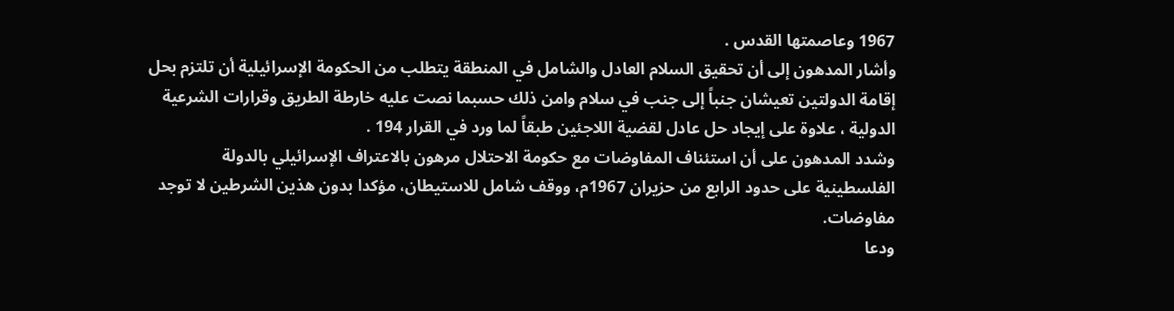1967 وعاصمتها القدس .
وأشار المدهون إلى أن تحقيق السلام العادل والشامل في المنطقة يتطلب من الحكومة الإسرائيلية أن تلتزم بحل إقامة الدولتين تعيشان جنباً إلى جنب في سلام وامن ذلك حسبما نصت عليه خارطة الطريق وقرارات الشرعية الدولية ، علاوة على إيجاد حل عادل لقضية اللاجئين طبقاً لما ورد في القرار 194 .
وشدد المدهون على أن استئناف المفاوضات مع حكومة الاحتلال مرهون بالاعتراف الإسرائيلي بالدولة الفلسطينية على حدود الرابع من حزيران 1967م، ووقف شامل للاستيطان، مؤكدا بدون هذين الشرطين لا توجد مفاوضات.
ودعا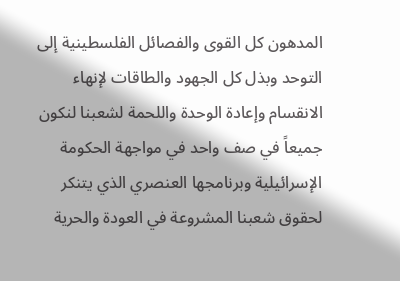المدهون كل القوى والفصائل الفلسطينية إلى التوحد وبذل كل الجهود والطاقات لإنهاء الانقسام وإعادة الوحدة واللحمة لشعبنا لنكون جميعاً في صف واحد في مواجهة الحكومة الإسرائيلية وبرنامجها العنصري الذي يتنكر لحقوق شعبنا المشروعة في العودة والحرية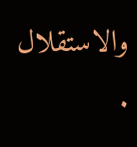والاستقلال .